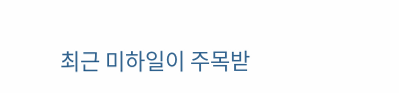최근 미하일이 주목받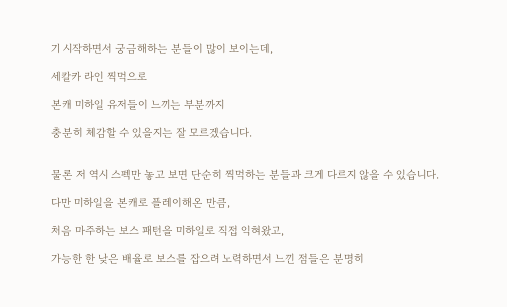기 시작하면서 궁금해하는 분들이 많이 보이는데,

세칼카 라인 찍먹으로

본캐 미하일 유저들이 느끼는 부분까지

충분히 체감할 수 있을지는 잘 모르겠습니다.


물론 저 역시 스펙만 놓고 보면 단순히 찍먹하는 분들과 크게 다르지 않을 수 있습니다.

다만 미하일을 본캐로 플레이해온 만큼,

처음 마주하는 보스 패턴을 미하일로 직접 익혀왔고,

가능한 한 낮은 배율로 보스를 잡으려 노력하면서 느낀 점들은 분명히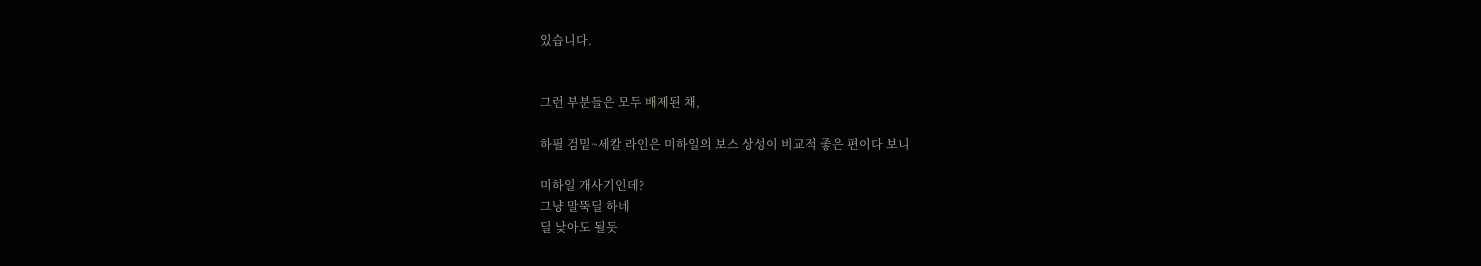있습니다.


그런 부분들은 모두 배제된 채,

하필 검밑~세칼 라인은 미하일의 보스 상성이 비교적 좋은 편이다 보니

미하일 개사기인데?
그냥 말뚝딜 하네
딜 낮아도 될듯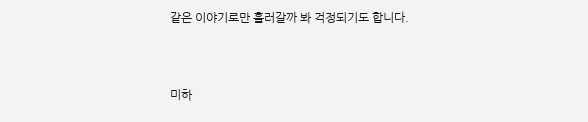같은 이야기로만 흘러갈까 봐 걱정되기도 합니다.


미하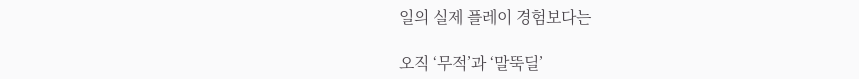일의 실제 플레이 경험보다는

오직 ‘무적’과 ‘말뚝딜’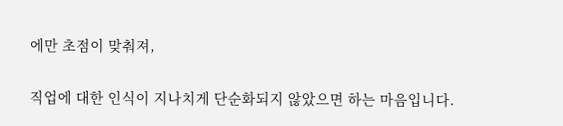에만 초점이 맞춰져,

직업에 대한 인식이 지나치게 단순화되지 않았으면 하는 마음입니다.